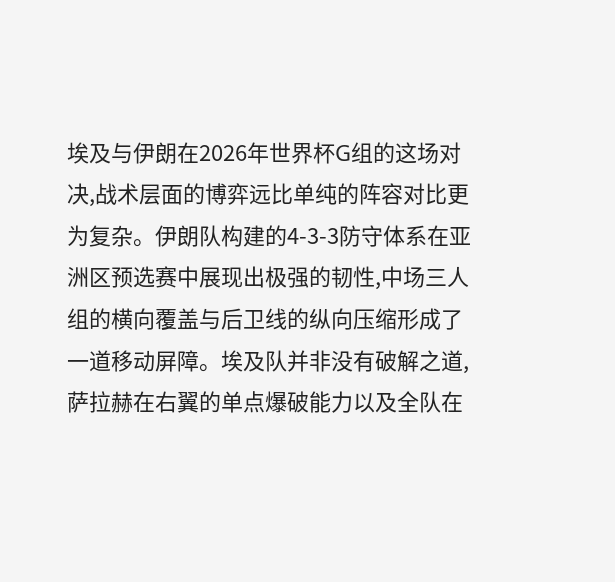埃及与伊朗在2026年世界杯G组的这场对决,战术层面的博弈远比单纯的阵容对比更为复杂。伊朗队构建的4-3-3防守体系在亚洲区预选赛中展现出极强的韧性,中场三人组的横向覆盖与后卫线的纵向压缩形成了一道移动屏障。埃及队并非没有破解之道,萨拉赫在右翼的单点爆破能力以及全队在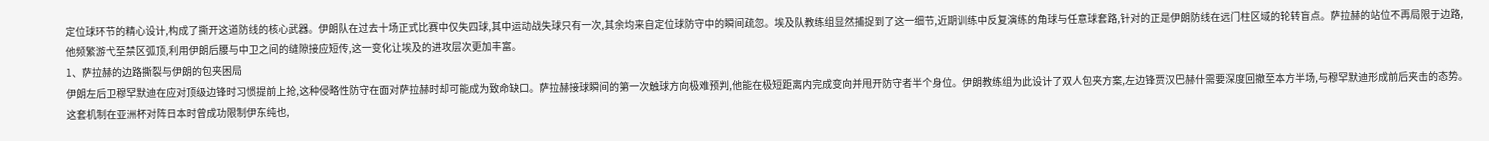定位球环节的精心设计,构成了撕开这道防线的核心武器。伊朗队在过去十场正式比赛中仅失四球,其中运动战失球只有一次,其余均来自定位球防守中的瞬间疏忽。埃及队教练组显然捕捉到了这一细节,近期训练中反复演练的角球与任意球套路,针对的正是伊朗防线在远门柱区域的轮转盲点。萨拉赫的站位不再局限于边路,他频繁游弋至禁区弧顶,利用伊朗后腰与中卫之间的缝隙接应短传,这一变化让埃及的进攻层次更加丰富。
1、萨拉赫的边路撕裂与伊朗的包夹困局
伊朗左后卫穆罕默迪在应对顶级边锋时习惯提前上抢,这种侵略性防守在面对萨拉赫时却可能成为致命缺口。萨拉赫接球瞬间的第一次触球方向极难预判,他能在极短距离内完成变向并甩开防守者半个身位。伊朗教练组为此设计了双人包夹方案,左边锋贾汉巴赫什需要深度回撤至本方半场,与穆罕默迪形成前后夹击的态势。这套机制在亚洲杯对阵日本时曾成功限制伊东纯也,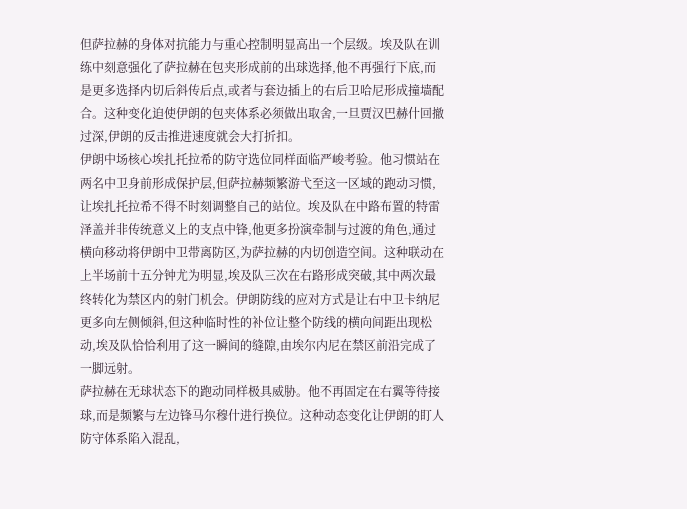但萨拉赫的身体对抗能力与重心控制明显高出一个层级。埃及队在训练中刻意强化了萨拉赫在包夹形成前的出球选择,他不再强行下底,而是更多选择内切后斜传后点,或者与套边插上的右后卫哈尼形成撞墙配合。这种变化迫使伊朗的包夹体系必须做出取舍,一旦贾汉巴赫什回撤过深,伊朗的反击推进速度就会大打折扣。
伊朗中场核心埃扎托拉希的防守选位同样面临严峻考验。他习惯站在两名中卫身前形成保护层,但萨拉赫频繁游弋至这一区域的跑动习惯,让埃扎托拉希不得不时刻调整自己的站位。埃及队在中路布置的特雷泽盖并非传统意义上的支点中锋,他更多扮演牵制与过渡的角色,通过横向移动将伊朗中卫带离防区,为萨拉赫的内切创造空间。这种联动在上半场前十五分钟尤为明显,埃及队三次在右路形成突破,其中两次最终转化为禁区内的射门机会。伊朗防线的应对方式是让右中卫卡纳尼更多向左侧倾斜,但这种临时性的补位让整个防线的横向间距出现松动,埃及队恰恰利用了这一瞬间的缝隙,由埃尔内尼在禁区前沿完成了一脚远射。
萨拉赫在无球状态下的跑动同样极具威胁。他不再固定在右翼等待接球,而是频繁与左边锋马尔穆什进行换位。这种动态变化让伊朗的盯人防守体系陷入混乱,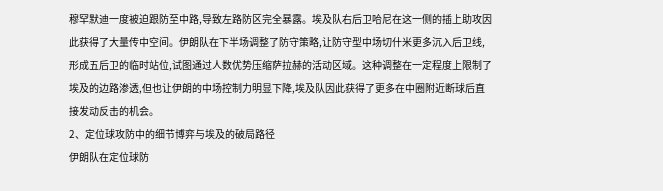穆罕默迪一度被迫跟防至中路,导致左路防区完全暴露。埃及队右后卫哈尼在这一侧的插上助攻因此获得了大量传中空间。伊朗队在下半场调整了防守策略,让防守型中场切什米更多沉入后卫线,形成五后卫的临时站位,试图通过人数优势压缩萨拉赫的活动区域。这种调整在一定程度上限制了埃及的边路渗透,但也让伊朗的中场控制力明显下降,埃及队因此获得了更多在中圈附近断球后直接发动反击的机会。
2、定位球攻防中的细节博弈与埃及的破局路径
伊朗队在定位球防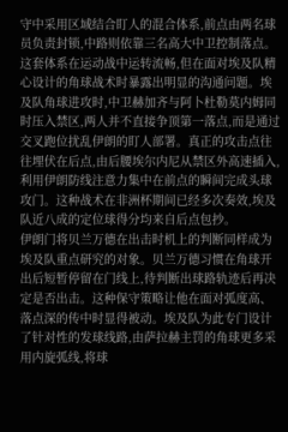守中采用区域结合盯人的混合体系,前点由两名球员负责封锁,中路则依靠三名高大中卫控制落点。这套体系在运动战中运转流畅,但在面对埃及队精心设计的角球战术时暴露出明显的沟通问题。埃及队角球进攻时,中卫赫加齐与阿卜杜勒莫内姆同时压入禁区,两人并不直接争顶第一落点,而是通过交叉跑位扰乱伊朗的盯人部署。真正的攻击点往往埋伏在后点,由后腰埃尔内尼从禁区外高速插入,利用伊朗防线注意力集中在前点的瞬间完成头球攻门。这种战术在非洲杯期间已经多次奏效,埃及队近八成的定位球得分均来自后点包抄。
伊朗门将贝兰万德在出击时机上的判断同样成为埃及队重点研究的对象。贝兰万德习惯在角球开出后短暂停留在门线上,待判断出球路轨迹后再决定是否出击。这种保守策略让他在面对弧度高、落点深的传中时显得被动。埃及队为此专门设计了针对性的发球线路,由萨拉赫主罚的角球更多采用内旋弧线,将球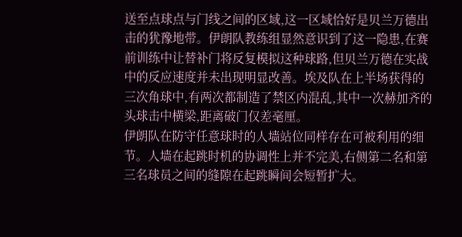送至点球点与门线之间的区域,这一区域恰好是贝兰万德出击的犹豫地带。伊朗队教练组显然意识到了这一隐患,在赛前训练中让替补门将反复模拟这种球路,但贝兰万德在实战中的反应速度并未出现明显改善。埃及队在上半场获得的三次角球中,有两次都制造了禁区内混乱,其中一次赫加齐的头球击中横梁,距离破门仅差毫厘。
伊朗队在防守任意球时的人墙站位同样存在可被利用的细节。人墙在起跳时机的协调性上并不完美,右侧第二名和第三名球员之间的缝隙在起跳瞬间会短暂扩大。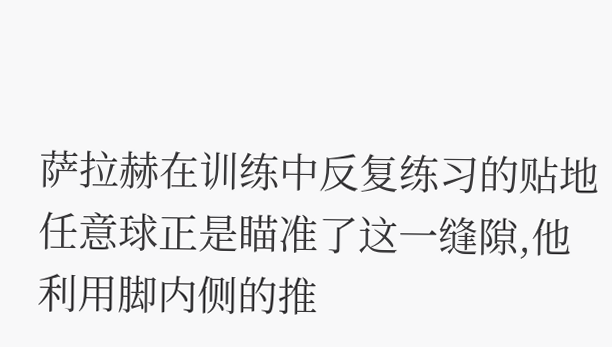萨拉赫在训练中反复练习的贴地任意球正是瞄准了这一缝隙,他利用脚内侧的推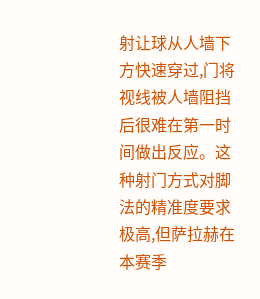射让球从人墙下方快速穿过,门将视线被人墙阻挡后很难在第一时间做出反应。这种射门方式对脚法的精准度要求极高,但萨拉赫在本赛季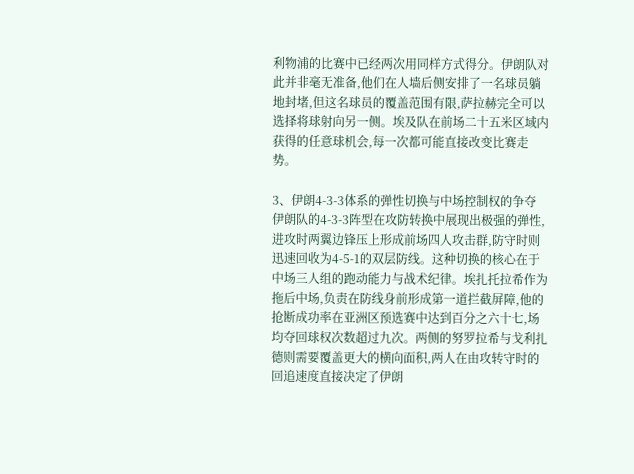利物浦的比赛中已经两次用同样方式得分。伊朗队对此并非毫无准备,他们在人墙后侧安排了一名球员躺地封堵,但这名球员的覆盖范围有限,萨拉赫完全可以选择将球射向另一侧。埃及队在前场二十五米区域内获得的任意球机会,每一次都可能直接改变比赛走势。

3、伊朗4-3-3体系的弹性切换与中场控制权的争夺
伊朗队的4-3-3阵型在攻防转换中展现出极强的弹性,进攻时两翼边锋压上形成前场四人攻击群,防守时则迅速回收为4-5-1的双层防线。这种切换的核心在于中场三人组的跑动能力与战术纪律。埃扎托拉希作为拖后中场,负责在防线身前形成第一道拦截屏障,他的抢断成功率在亚洲区预选赛中达到百分之六十七,场均夺回球权次数超过九次。两侧的努罗拉希与戈利扎德则需要覆盖更大的横向面积,两人在由攻转守时的回追速度直接决定了伊朗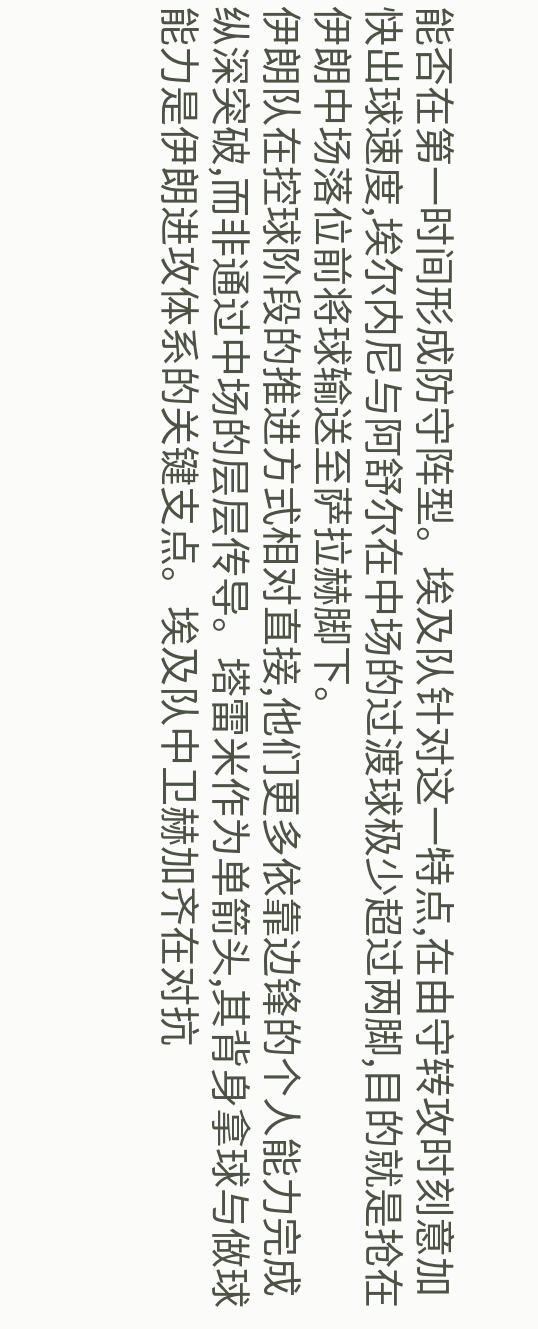能否在第一时间形成防守阵型。埃及队针对这一特点,在由守转攻时刻意加快出球速度,埃尔内尼与阿舒尔在中场的过渡球极少超过两脚,目的就是抢在伊朗中场落位前将球输送至萨拉赫脚下。
伊朗队在控球阶段的推进方式相对直接,他们更多依靠边锋的个人能力完成纵深突破,而非通过中场的层层传导。塔雷米作为单箭头,其背身拿球与做球能力是伊朗进攻体系的关键支点。埃及队中卫赫加齐在对抗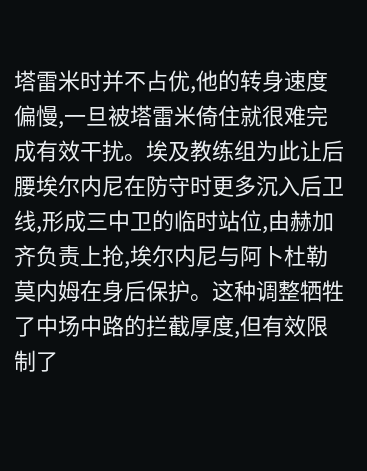塔雷米时并不占优,他的转身速度偏慢,一旦被塔雷米倚住就很难完成有效干扰。埃及教练组为此让后腰埃尔内尼在防守时更多沉入后卫线,形成三中卫的临时站位,由赫加齐负责上抢,埃尔内尼与阿卜杜勒莫内姆在身后保护。这种调整牺牲了中场中路的拦截厚度,但有效限制了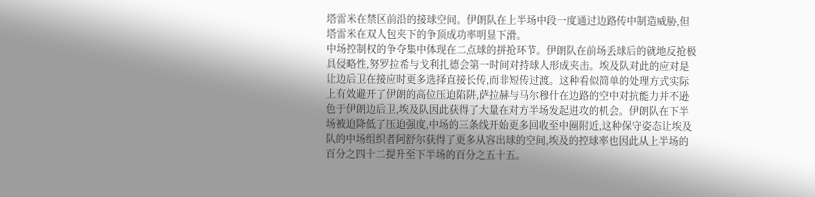塔雷米在禁区前沿的接球空间。伊朗队在上半场中段一度通过边路传中制造威胁,但塔雷米在双人包夹下的争顶成功率明显下滑。
中场控制权的争夺集中体现在二点球的拼抢环节。伊朗队在前场丢球后的就地反抢极具侵略性,努罗拉希与戈利扎德会第一时间对持球人形成夹击。埃及队对此的应对是让边后卫在接应时更多选择直接长传,而非短传过渡。这种看似简单的处理方式实际上有效避开了伊朗的高位压迫陷阱,萨拉赫与马尔穆什在边路的空中对抗能力并不逊色于伊朗边后卫,埃及队因此获得了大量在对方半场发起进攻的机会。伊朗队在下半场被迫降低了压迫强度,中场的三条线开始更多回收至中圈附近,这种保守姿态让埃及队的中场组织者阿舒尔获得了更多从容出球的空间,埃及的控球率也因此从上半场的百分之四十二提升至下半场的百分之五十五。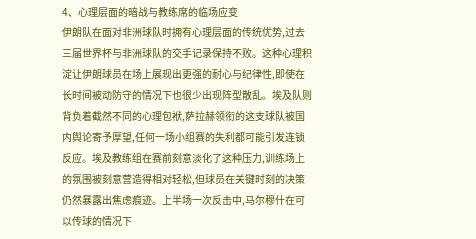4、心理层面的暗战与教练席的临场应变
伊朗队在面对非洲球队时拥有心理层面的传统优势,过去三届世界杯与非洲球队的交手记录保持不败。这种心理积淀让伊朗球员在场上展现出更强的耐心与纪律性,即使在长时间被动防守的情况下也很少出现阵型散乱。埃及队则背负着截然不同的心理包袱,萨拉赫领衔的这支球队被国内舆论寄予厚望,任何一场小组赛的失利都可能引发连锁反应。埃及教练组在赛前刻意淡化了这种压力,训练场上的氛围被刻意营造得相对轻松,但球员在关键时刻的决策仍然暴露出焦虑痕迹。上半场一次反击中,马尔穆什在可以传球的情况下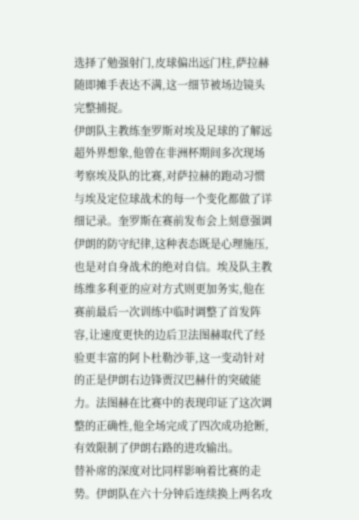选择了勉强射门,皮球偏出远门柱,萨拉赫随即摊手表达不满,这一细节被场边镜头完整捕捉。
伊朗队主教练奎罗斯对埃及足球的了解远超外界想象,他曾在非洲杯期间多次现场考察埃及队的比赛,对萨拉赫的跑动习惯与埃及定位球战术的每一个变化都做了详细记录。奎罗斯在赛前发布会上刻意强调伊朗的防守纪律,这种表态既是心理施压,也是对自身战术的绝对自信。埃及队主教练维多利亚的应对方式则更加务实,他在赛前最后一次训练中临时调整了首发阵容,让速度更快的边后卫法图赫取代了经验更丰富的阿卜杜勒沙菲,这一变动针对的正是伊朗右边锋贾汉巴赫什的突破能力。法图赫在比赛中的表现印证了这次调整的正确性,他全场完成了四次成功抢断,有效限制了伊朗右路的进攻输出。
替补席的深度对比同样影响着比赛的走势。伊朗队在六十分钟后连续换上两名攻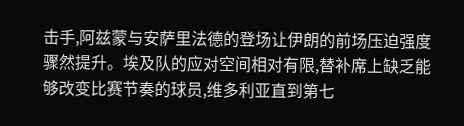击手,阿兹蒙与安萨里法德的登场让伊朗的前场压迫强度骤然提升。埃及队的应对空间相对有限,替补席上缺乏能够改变比赛节奏的球员,维多利亚直到第七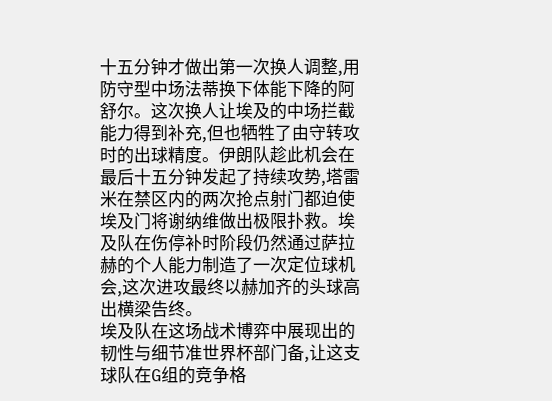十五分钟才做出第一次换人调整,用防守型中场法蒂换下体能下降的阿舒尔。这次换人让埃及的中场拦截能力得到补充,但也牺牲了由守转攻时的出球精度。伊朗队趁此机会在最后十五分钟发起了持续攻势,塔雷米在禁区内的两次抢点射门都迫使埃及门将谢纳维做出极限扑救。埃及队在伤停补时阶段仍然通过萨拉赫的个人能力制造了一次定位球机会,这次进攻最终以赫加齐的头球高出横梁告终。
埃及队在这场战术博弈中展现出的韧性与细节准世界杯部门备,让这支球队在G组的竞争格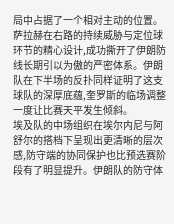局中占据了一个相对主动的位置。萨拉赫在右路的持续威胁与定位球环节的精心设计,成功撕开了伊朗防线长期引以为傲的严密体系。伊朗队在下半场的反扑同样证明了这支球队的深厚底蕴,奎罗斯的临场调整一度让比赛天平发生倾斜。
埃及队的中场组织在埃尔内尼与阿舒尔的搭档下呈现出更清晰的层次感,防守端的协同保护也比预选赛阶段有了明显提升。伊朗队的防守体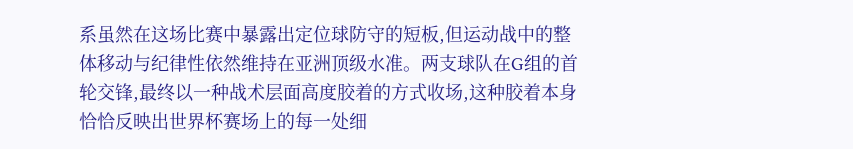系虽然在这场比赛中暴露出定位球防守的短板,但运动战中的整体移动与纪律性依然维持在亚洲顶级水准。两支球队在G组的首轮交锋,最终以一种战术层面高度胶着的方式收场,这种胶着本身恰恰反映出世界杯赛场上的每一处细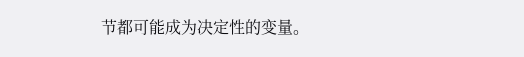节都可能成为决定性的变量。